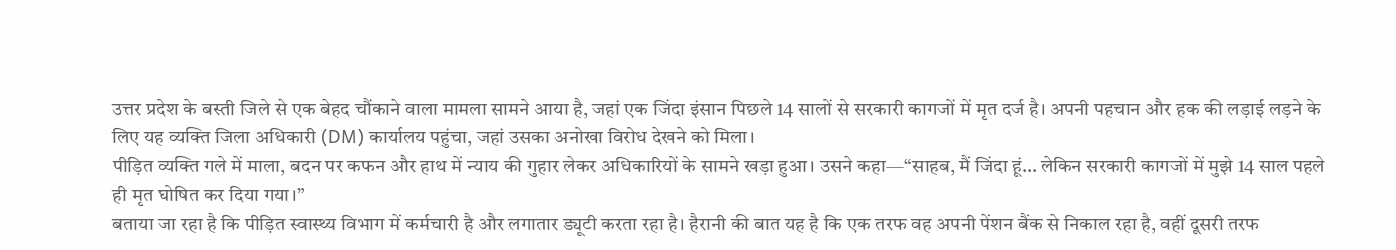उत्तर प्रदेश के बस्ती जिले से एक बेहद चौंकाने वाला मामला सामने आया है, जहां एक जिंदा इंसान पिछले 14 सालों से सरकारी कागजों में मृत दर्ज है। अपनी पहचान और हक की लड़ाई लड़ने के लिए यह व्यक्ति जिला अधिकारी (DM) कार्यालय पहुंचा, जहां उसका अनोखा विरोध देखने को मिला।
पीड़ित व्यक्ति गले में माला, बदन पर कफन और हाथ में न्याय की गुहार लेकर अधिकारियों के सामने खड़ा हुआ। उसने कहा—“साहब, मैं जिंदा हूं… लेकिन सरकारी कागजों में मुझे 14 साल पहले ही मृत घोषित कर दिया गया।”
बताया जा रहा है कि पीड़ित स्वास्थ्य विभाग में कर्मचारी है और लगातार ड्यूटी करता रहा है। हैरानी की बात यह है कि एक तरफ वह अपनी पेंशन बैंक से निकाल रहा है, वहीं दूसरी तरफ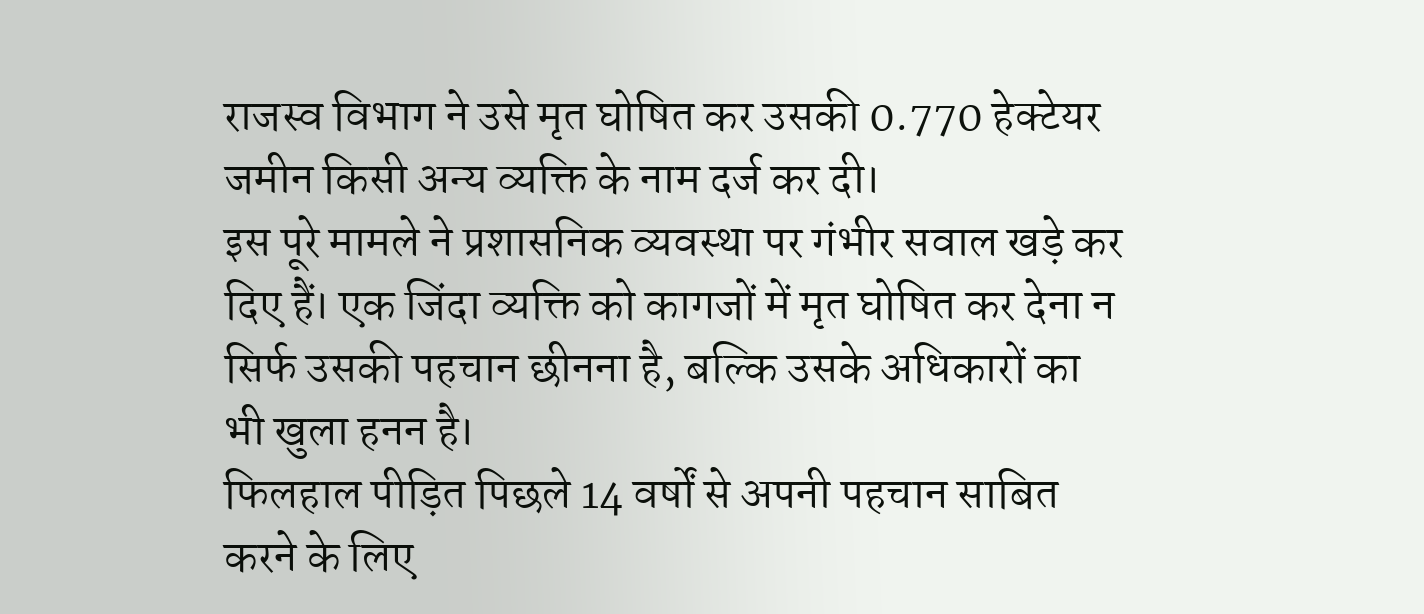राजस्व विभाग ने उसे मृत घोषित कर उसकी 0.770 हेक्टेयर जमीन किसी अन्य व्यक्ति के नाम दर्ज कर दी।
इस पूरे मामले ने प्रशासनिक व्यवस्था पर गंभीर सवाल खड़े कर दिए हैं। एक जिंदा व्यक्ति को कागजों में मृत घोषित कर देना न सिर्फ उसकी पहचान छीनना है, बल्कि उसके अधिकारों का भी खुला हनन है।
फिलहाल पीड़ित पिछले 14 वर्षों से अपनी पहचान साबित करने के लिए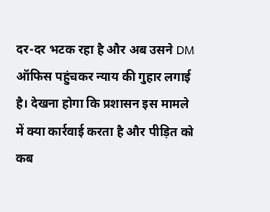दर-दर भटक रहा है और अब उसने DM ऑफिस पहुंचकर न्याय की गुहार लगाई है। देखना होगा कि प्रशासन इस मामले में क्या कार्रवाई करता है और पीड़ित को कब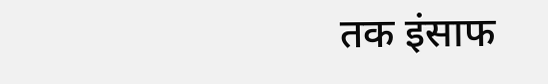तक इंसाफ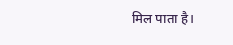मिल पाता है।